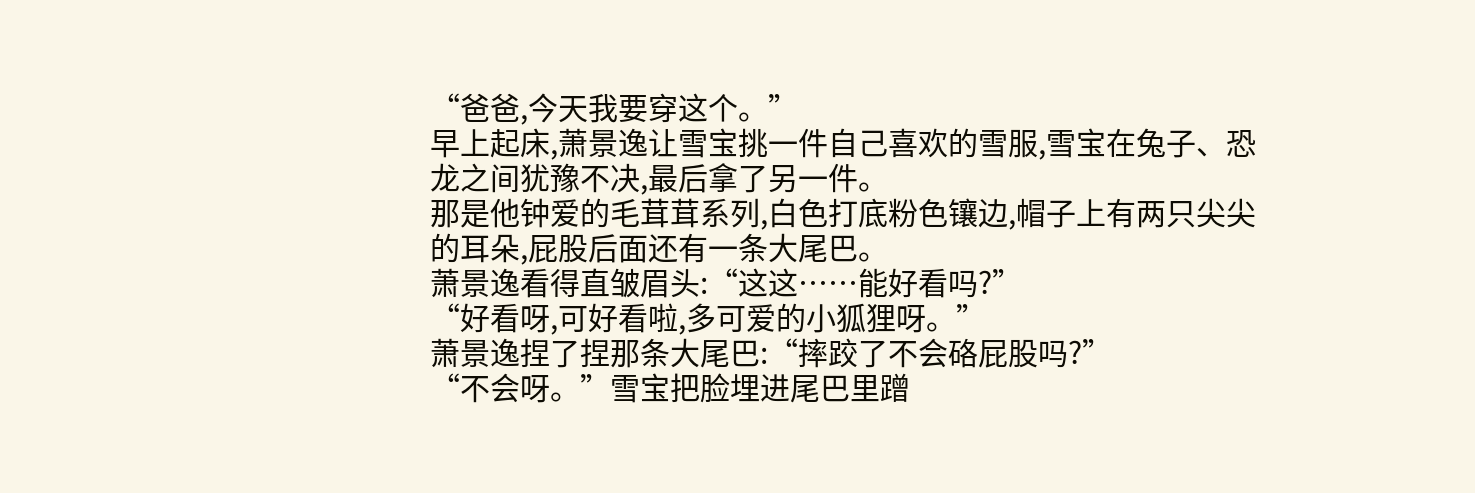“爸爸,今天我要穿这个。”
早上起床,萧景逸让雪宝挑一件自己喜欢的雪服,雪宝在兔子、恐龙之间犹豫不决,最后拿了另一件。
那是他钟爱的毛茸茸系列,白色打底粉色镶边,帽子上有两只尖尖的耳朵,屁股后面还有一条大尾巴。
萧景逸看得直皱眉头:“这这……能好看吗?”
“好看呀,可好看啦,多可爱的小狐狸呀。”
萧景逸捏了捏那条大尾巴:“摔跤了不会硌屁股吗?”
“不会呀。”雪宝把脸埋进尾巴里蹭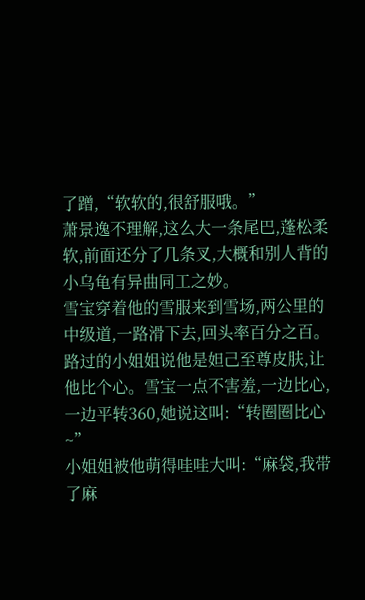了蹭,“软软的,很舒服哦。”
萧景逸不理解,这么大一条尾巴,蓬松柔软,前面还分了几条叉,大概和别人背的小乌龟有异曲同工之妙。
雪宝穿着他的雪服来到雪场,两公里的中级道,一路滑下去,回头率百分之百。
路过的小姐姐说他是妲己至尊皮肤,让他比个心。雪宝一点不害羞,一边比心,一边平转360,她说这叫:“转圈圈比心~”
小姐姐被他萌得哇哇大叫:“麻袋,我带了麻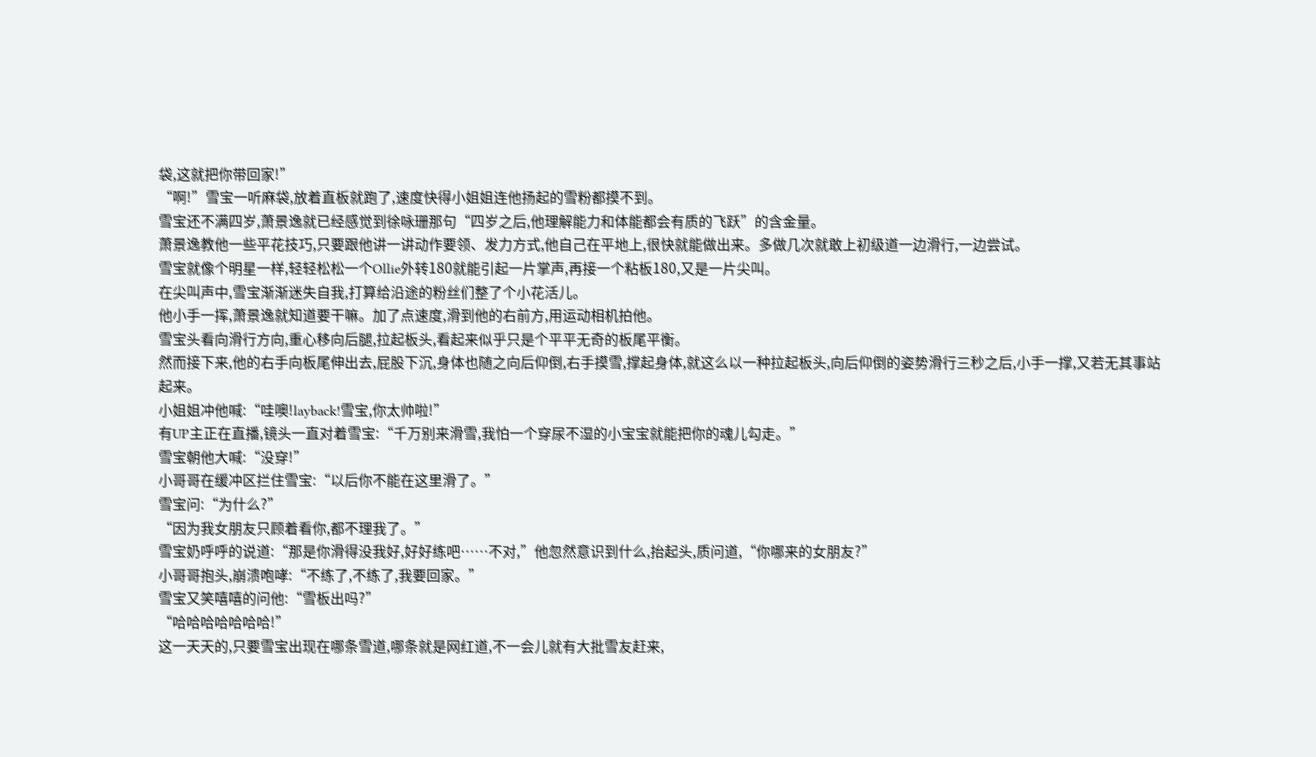袋,这就把你带回家!”
“啊!”雪宝一听麻袋,放着直板就跑了,速度快得小姐姐连他扬起的雪粉都摸不到。
雪宝还不满四岁,萧景逸就已经感觉到徐咏珊那句“四岁之后,他理解能力和体能都会有质的飞跃”的含金量。
萧景逸教他一些平花技巧,只要跟他讲一讲动作要领、发力方式,他自己在平地上,很快就能做出来。多做几次就敢上初级道一边滑行,一边尝试。
雪宝就像个明星一样,轻轻松松一个Ollie外转180就能引起一片掌声,再接一个粘板180,又是一片尖叫。
在尖叫声中,雪宝渐渐迷失自我,打算给沿途的粉丝们整了个小花活儿。
他小手一挥,萧景逸就知道要干嘛。加了点速度,滑到他的右前方,用运动相机拍他。
雪宝头看向滑行方向,重心移向后腿,拉起板头,看起来似乎只是个平平无奇的板尾平衡。
然而接下来,他的右手向板尾伸出去,屁股下沉,身体也随之向后仰倒,右手摸雪,撑起身体,就这么以一种拉起板头,向后仰倒的姿势滑行三秒之后,小手一撑,又若无其事站起来。
小姐姐冲他喊:“哇噢!layback!雪宝,你太帅啦!”
有UP主正在直播,镜头一直对着雪宝:“千万别来滑雪,我怕一个穿尿不湿的小宝宝就能把你的魂儿勾走。”
雪宝朝他大喊:“没穿!”
小哥哥在缓冲区拦住雪宝:“以后你不能在这里滑了。”
雪宝问:“为什么?”
“因为我女朋友只顾着看你,都不理我了。”
雪宝奶呼呼的说道:“那是你滑得没我好,好好练吧……不对,”他忽然意识到什么,抬起头,质问道,“你哪来的女朋友?”
小哥哥抱头,崩溃咆哮:“不练了,不练了,我要回家。”
雪宝又笑嘻嘻的问他:“雪板出吗?”
“哈哈哈哈哈哈哈!”
这一天天的,只要雪宝出现在哪条雪道,哪条就是网红道,不一会儿就有大批雪友赶来,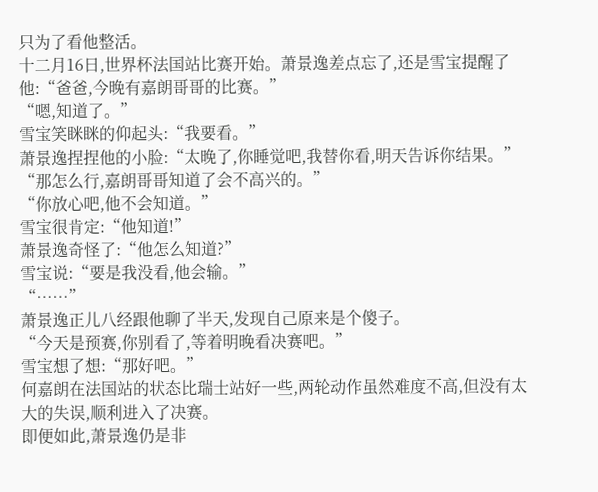只为了看他整活。
十二月16日,世界杯法国站比赛开始。萧景逸差点忘了,还是雪宝提醒了他:“爸爸,今晚有嘉朗哥哥的比赛。”
“嗯,知道了。”
雪宝笑眯眯的仰起头:“我要看。”
萧景逸捏捏他的小脸:“太晚了,你睡觉吧,我替你看,明天告诉你结果。”
“那怎么行,嘉朗哥哥知道了会不高兴的。”
“你放心吧,他不会知道。”
雪宝很肯定:“他知道!”
萧景逸奇怪了:“他怎么知道?”
雪宝说:“要是我没看,他会输。”
“……”
萧景逸正儿八经跟他聊了半天,发现自己原来是个傻子。
“今天是预赛,你别看了,等着明晚看决赛吧。”
雪宝想了想:“那好吧。”
何嘉朗在法国站的状态比瑞士站好一些,两轮动作虽然难度不高,但没有太大的失误,顺利进入了决赛。
即便如此,萧景逸仍是非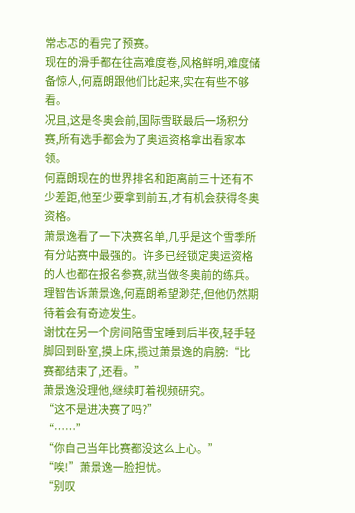常忐忑的看完了预赛。
现在的滑手都在往高难度卷,风格鲜明,难度储备惊人,何嘉朗跟他们比起来,实在有些不够看。
况且,这是冬奥会前,国际雪联最后一场积分赛,所有选手都会为了奥运资格拿出看家本领。
何嘉朗现在的世界排名和距离前三十还有不少差距,他至少要拿到前五,才有机会获得冬奥资格。
萧景逸看了一下决赛名单,几乎是这个雪季所有分站赛中最强的。许多已经锁定奥运资格的人也都在报名参赛,就当做冬奥前的练兵。
理智告诉萧景逸,何嘉朗希望渺茫,但他仍然期待着会有奇迹发生。
谢忱在另一个房间陪雪宝睡到后半夜,轻手轻脚回到卧室,摸上床,揽过萧景逸的肩膀:“比赛都结束了,还看。”
萧景逸没理他,继续盯着视频研究。
“这不是进决赛了吗?”
“……”
“你自己当年比赛都没这么上心。”
“唉!”萧景逸一脸担忧。
“别叹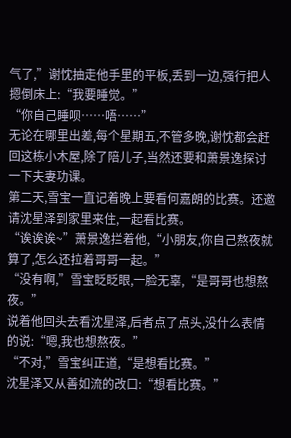气了,”谢忱抽走他手里的平板,丢到一边,强行把人摁倒床上:“我要睡觉。”
“你自己睡呗……唔……”
无论在哪里出差,每个星期五,不管多晚,谢忱都会赶回这栋小木屋,除了陪儿子,当然还要和萧景逸探讨一下夫妻功课。
第二天,雪宝一直记着晚上要看何嘉朗的比赛。还邀请沈星泽到家里来住,一起看比赛。
“诶诶诶~”萧景逸拦着他,“小朋友,你自己熬夜就算了,怎么还拉着哥哥一起。”
“没有啊,”雪宝眨眨眼,一脸无辜,“是哥哥也想熬夜。”
说着他回头去看沈星泽,后者点了点头,没什么表情的说:“嗯,我也想熬夜。”
“不对,”雪宝纠正道,“是想看比赛。”
沈星泽又从善如流的改口:“想看比赛。”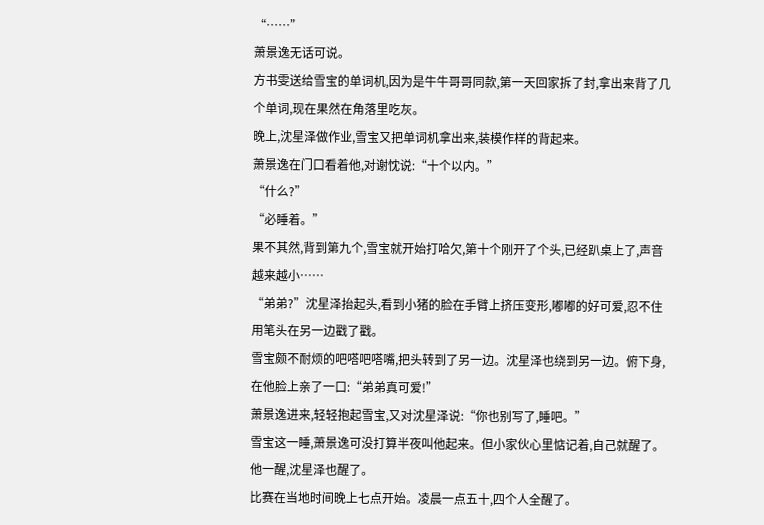“……”
萧景逸无话可说。
方书雯送给雪宝的单词机,因为是牛牛哥哥同款,第一天回家拆了封,拿出来背了几个单词,现在果然在角落里吃灰。
晚上,沈星泽做作业,雪宝又把单词机拿出来,装模作样的背起来。
萧景逸在门口看着他,对谢忱说:“十个以内。”
“什么?”
“必睡着。”
果不其然,背到第九个,雪宝就开始打哈欠,第十个刚开了个头,已经趴桌上了,声音越来越小……
“弟弟?”沈星泽抬起头,看到小猪的脸在手臂上挤压变形,嘟嘟的好可爱,忍不住用笔头在另一边戳了戳。
雪宝颇不耐烦的吧嗒吧嗒嘴,把头转到了另一边。沈星泽也绕到另一边。俯下身,在他脸上亲了一口:“弟弟真可爱!”
萧景逸进来,轻轻抱起雪宝,又对沈星泽说:“你也别写了,睡吧。”
雪宝这一睡,萧景逸可没打算半夜叫他起来。但小家伙心里惦记着,自己就醒了。
他一醒,沈星泽也醒了。
比赛在当地时间晚上七点开始。凌晨一点五十,四个人全醒了。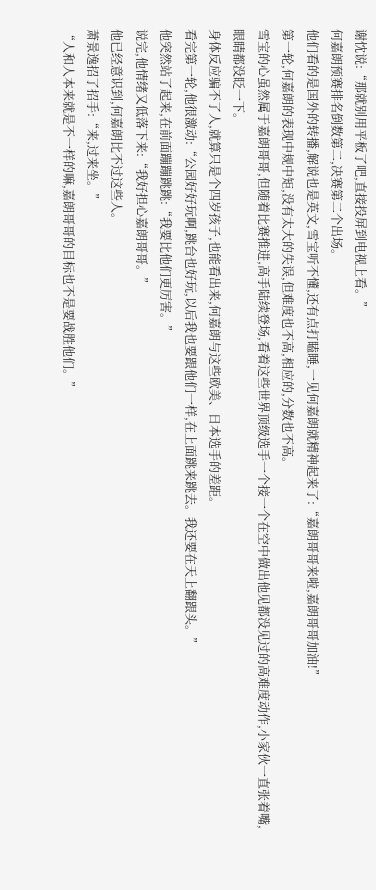谢忱说:“那就别用平板了吧,直接投屏到电视上看。”
何嘉朗预赛排名倒数第二,决赛第二个出场。
他们看的是国外的转播,解说也是英文,雪宝听不懂,还有点打瞌睡,一见何嘉朗就精神起来了:“嘉朗哥哥来啦,嘉朗哥哥加油!”
第一轮,何嘉朗的表现中规中矩,没有太大的失误,但难度也不高,相应的,分数也不高。
雪宝的心虽然属于嘉朗哥哥,但随着比赛推进,高手陆续登场,看着这些世界顶级选手一个接一个在空中做出他见都没见过的高难度动作,小家伙一直张着嘴,眼睛都没眨一下。
身体反应骗不了人,就算只是个四岁孩子,也能看出来,何嘉朗与这些欧美、日本选手的差距。
看完第一轮,他很激动:“公园好好玩啊,跳台也好玩,以后我也要跟他们一样,在上面跳来跳去。我还要在天上翻跟头。”
他突然站了起来,在前面蹦蹦跳跳:“我要比他们更厉害。”
说完,他情绪又低落下来:“我好担心嘉朗哥哥。”
他已经意识到,何嘉朗比不过这些人。
萧景逸招了招手:“来,过来坐。”
“人和人本来就是不一样的嘛,嘉朗哥哥的目标也不是要战胜他们。”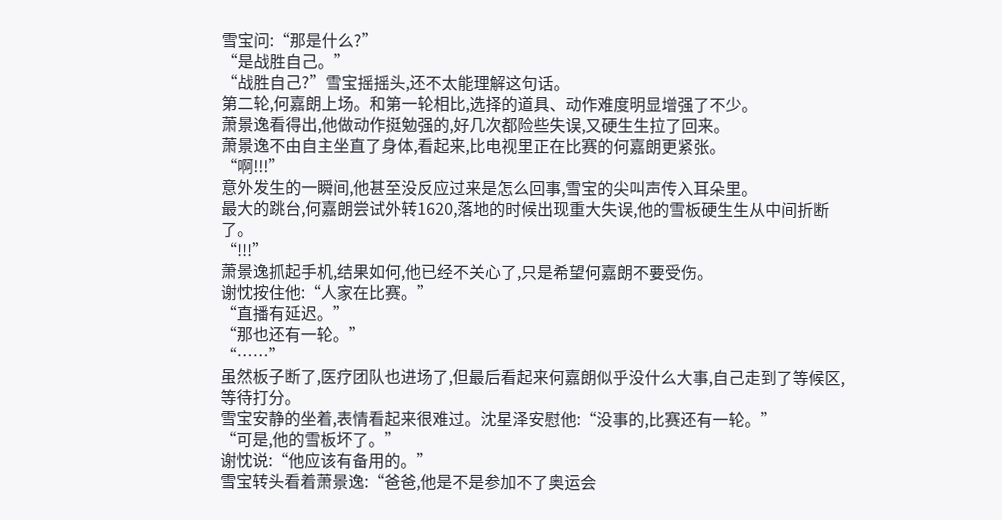雪宝问:“那是什么?”
“是战胜自己。”
“战胜自己?”雪宝摇摇头,还不太能理解这句话。
第二轮,何嘉朗上场。和第一轮相比,选择的道具、动作难度明显增强了不少。
萧景逸看得出,他做动作挺勉强的,好几次都险些失误,又硬生生拉了回来。
萧景逸不由自主坐直了身体,看起来,比电视里正在比赛的何嘉朗更紧张。
“啊!!!”
意外发生的一瞬间,他甚至没反应过来是怎么回事,雪宝的尖叫声传入耳朵里。
最大的跳台,何嘉朗尝试外转1620,落地的时候出现重大失误,他的雪板硬生生从中间折断了。
“!!!”
萧景逸抓起手机,结果如何,他已经不关心了,只是希望何嘉朗不要受伤。
谢忱按住他:“人家在比赛。”
“直播有延迟。”
“那也还有一轮。”
“……”
虽然板子断了,医疗团队也进场了,但最后看起来何嘉朗似乎没什么大事,自己走到了等候区,等待打分。
雪宝安静的坐着,表情看起来很难过。沈星泽安慰他:“没事的,比赛还有一轮。”
“可是,他的雪板坏了。”
谢忱说:“他应该有备用的。”
雪宝转头看着萧景逸:“爸爸,他是不是参加不了奥运会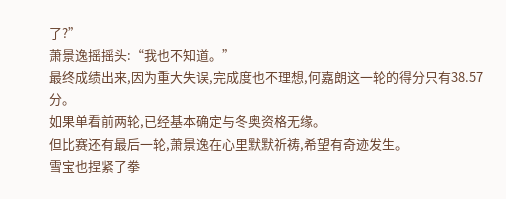了?”
萧景逸摇摇头:“我也不知道。”
最终成绩出来,因为重大失误,完成度也不理想,何嘉朗这一轮的得分只有38.57分。
如果单看前两轮,已经基本确定与冬奥资格无缘。
但比赛还有最后一轮,萧景逸在心里默默祈祷,希望有奇迹发生。
雪宝也捏紧了拳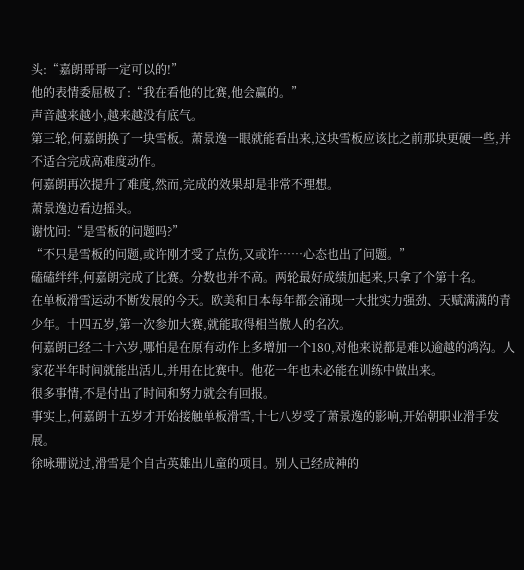头:“嘉朗哥哥一定可以的!”
他的表情委屈极了:“我在看他的比赛,他会赢的。”
声音越来越小,越来越没有底气。
第三轮,何嘉朗换了一块雪板。萧景逸一眼就能看出来,这块雪板应该比之前那块更硬一些,并不适合完成高难度动作。
何嘉朗再次提升了难度,然而,完成的效果却是非常不理想。
萧景逸边看边摇头。
谢忱问:“是雪板的问题吗?”
“不只是雪板的问题,或许刚才受了点伤,又或许……心态也出了问题。”
磕磕绊绊,何嘉朗完成了比赛。分数也并不高。两轮最好成绩加起来,只拿了个第十名。
在单板滑雪运动不断发展的今天。欧美和日本每年都会涌现一大批实力强劲、天赋满满的青少年。十四五岁,第一次参加大赛,就能取得相当傲人的名次。
何嘉朗已经二十六岁,哪怕是在原有动作上多增加一个180,对他来说都是难以逾越的鸿沟。人家花半年时间就能出活儿,并用在比赛中。他花一年也未必能在训练中做出来。
很多事情,不是付出了时间和努力就会有回报。
事实上,何嘉朗十五岁才开始接触单板滑雪,十七八岁受了萧景逸的影响,开始朝职业滑手发展。
徐咏珊说过,滑雪是个自古英雄出儿童的项目。别人已经成神的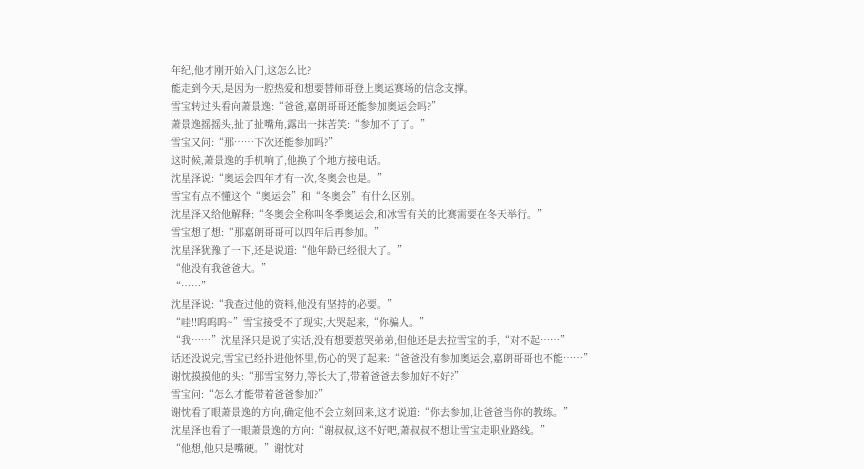年纪,他才刚开始入门,这怎么比?
能走到今天,是因为一腔热爱和想要替师哥登上奥运赛场的信念支撑。
雪宝转过头看向萧景逸:“爸爸,嘉朗哥哥还能参加奥运会吗?”
萧景逸摇摇头,扯了扯嘴角,露出一抹苦笑:“参加不了了。”
雪宝又问:“那……下次还能参加吗?”
这时候,萧景逸的手机响了,他换了个地方接电话。
沈星泽说:“奥运会四年才有一次,冬奥会也是。”
雪宝有点不懂这个“奥运会”和“冬奥会”有什么区别。
沈星泽又给他解释:“冬奥会全称叫冬季奥运会,和冰雪有关的比赛需要在冬天举行。”
雪宝想了想:“那嘉朗哥哥可以四年后再参加。”
沈星泽犹豫了一下,还是说道:“他年龄已经很大了。”
“他没有我爸爸大。”
“……”
沈星泽说:“我查过他的资料,他没有坚持的必要。”
“哇!!呜呜呜~”雪宝接受不了现实,大哭起来,“你骗人。”
“我……”沈星泽只是说了实话,没有想要惹哭弟弟,但他还是去拉雪宝的手,“对不起……”
话还没说完,雪宝已经扑进他怀里,伤心的哭了起来:“爸爸没有参加奥运会,嘉朗哥哥也不能……”
谢忱摸摸他的头:“那雪宝努力,等长大了,带着爸爸去参加好不好?”
雪宝问:“怎么才能带着爸爸参加?”
谢忱看了眼萧景逸的方向,确定他不会立刻回来,这才说道:“你去参加,让爸爸当你的教练。”
沈星泽也看了一眼萧景逸的方向:“谢叔叔,这不好吧,萧叔叔不想让雪宝走职业路线。”
“他想,他只是嘴硬。”谢忱对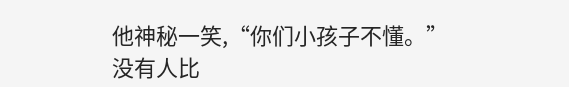他神秘一笑,“你们小孩子不懂。”
没有人比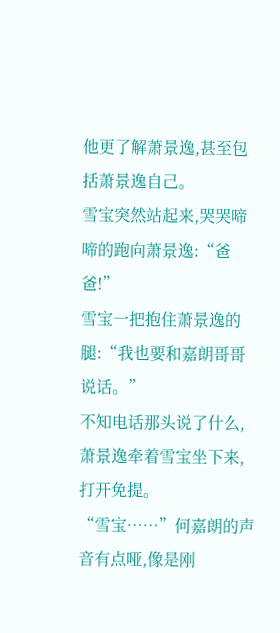他更了解萧景逸,甚至包括萧景逸自己。
雪宝突然站起来,哭哭啼啼的跑向萧景逸:“爸爸!”
雪宝一把抱住萧景逸的腿:“我也要和嘉朗哥哥说话。”
不知电话那头说了什么,萧景逸牵着雪宝坐下来,打开免提。
“雪宝……”何嘉朗的声音有点哑,像是刚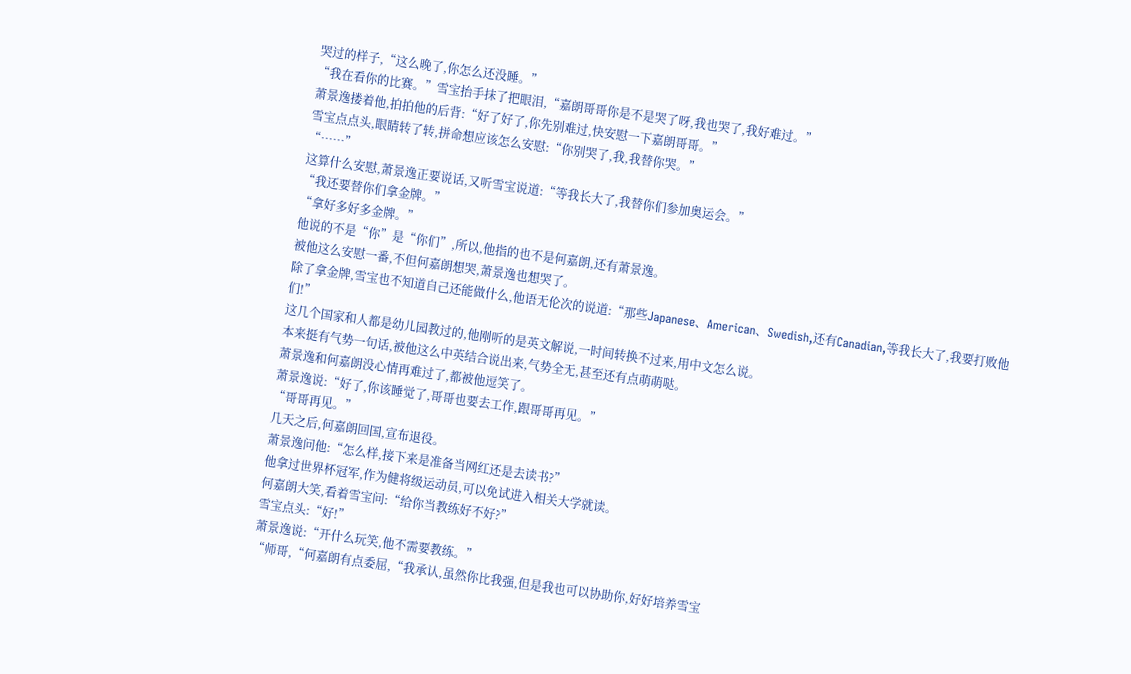哭过的样子,“这么晚了,你怎么还没睡。”
“我在看你的比赛。”雪宝抬手抹了把眼泪,“嘉朗哥哥你是不是哭了呀,我也哭了,我好难过。”
萧景逸搂着他,拍拍他的后背:“好了好了,你先别难过,快安慰一下嘉朗哥哥。”
雪宝点点头,眼睛转了转,拼命想应该怎么安慰:“你别哭了,我,我替你哭。”
“……”
这算什么安慰,萧景逸正要说话,又听雪宝说道:“等我长大了,我替你们参加奥运会。”
“我还要替你们拿金牌。”
“拿好多好多金牌。”
他说的不是“你”是“你们”,所以,他指的也不是何嘉朗,还有萧景逸。
被他这么安慰一番,不但何嘉朗想哭,萧景逸也想哭了。
除了拿金牌,雪宝也不知道自己还能做什么,他语无伦次的说道:“那些Japanese、American、Swedish,还有Canadian,等我长大了,我要打败他们!”
这几个国家和人都是幼儿园教过的,他刚听的是英文解说,一时间转换不过来,用中文怎么说。
本来挺有气势一句话,被他这么中英结合说出来,气势全无,甚至还有点萌萌哒。
萧景逸和何嘉朗没心情再难过了,都被他逗笑了。
萧景逸说:“好了,你该睡觉了,哥哥也要去工作,跟哥哥再见。”
“哥哥再见。”
几天之后,何嘉朗回国,宣布退役。
萧景逸问他:“怎么样,接下来是准备当网红还是去读书?”
他拿过世界杯冠军,作为健将级运动员,可以免试进入相关大学就读。
何嘉朗大笑,看着雪宝问:“给你当教练好不好?”
雪宝点头:“好!”
萧景逸说:“开什么玩笑,他不需要教练。”
“师哥,“何嘉朗有点委屈,“我承认,虽然你比我强,但是我也可以协助你,好好培养雪宝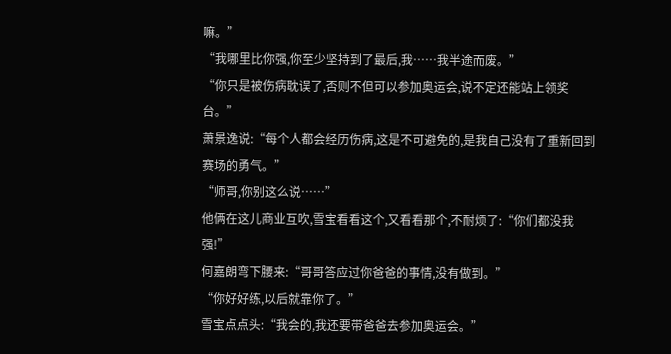嘛。”
“我哪里比你强,你至少坚持到了最后,我……我半途而废。”
“你只是被伤病耽误了,否则不但可以参加奥运会,说不定还能站上领奖台。”
萧景逸说:“每个人都会经历伤病,这是不可避免的,是我自己没有了重新回到赛场的勇气。”
“师哥,你别这么说……”
他俩在这儿商业互吹,雪宝看看这个,又看看那个,不耐烦了:“你们都没我强!”
何嘉朗弯下腰来:“哥哥答应过你爸爸的事情,没有做到。”
“你好好练,以后就靠你了。”
雪宝点点头:“我会的,我还要带爸爸去参加奥运会。”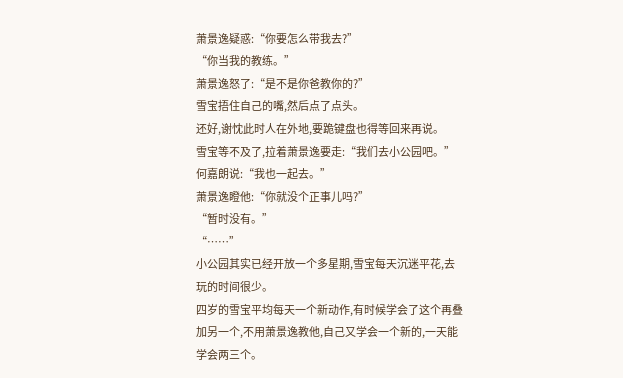萧景逸疑惑:“你要怎么带我去?”
“你当我的教练。”
萧景逸怒了:“是不是你爸教你的?”
雪宝捂住自己的嘴,然后点了点头。
还好,谢忱此时人在外地,要跪键盘也得等回来再说。
雪宝等不及了,拉着萧景逸要走:“我们去小公园吧。”
何嘉朗说:“我也一起去。”
萧景逸瞪他:“你就没个正事儿吗?”
“暂时没有。”
“……”
小公园其实已经开放一个多星期,雪宝每天沉迷平花,去玩的时间很少。
四岁的雪宝平均每天一个新动作,有时候学会了这个再叠加另一个,不用萧景逸教他,自己又学会一个新的,一天能学会两三个。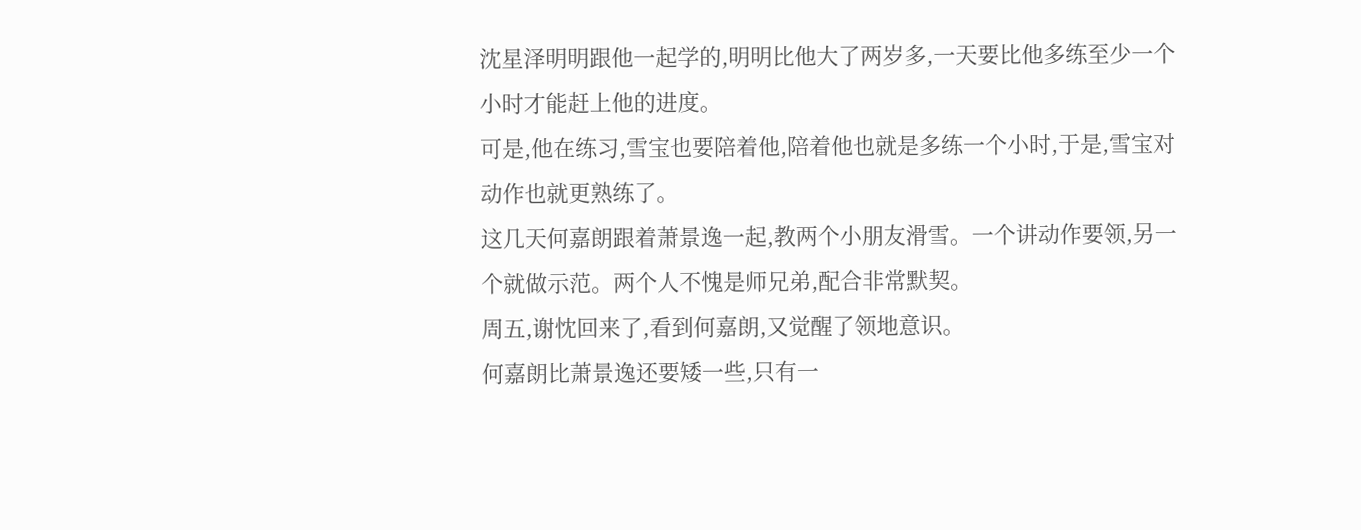沈星泽明明跟他一起学的,明明比他大了两岁多,一天要比他多练至少一个小时才能赶上他的进度。
可是,他在练习,雪宝也要陪着他,陪着他也就是多练一个小时,于是,雪宝对动作也就更熟练了。
这几天何嘉朗跟着萧景逸一起,教两个小朋友滑雪。一个讲动作要领,另一个就做示范。两个人不愧是师兄弟,配合非常默契。
周五,谢忱回来了,看到何嘉朗,又觉醒了领地意识。
何嘉朗比萧景逸还要矮一些,只有一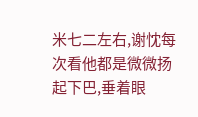米七二左右,谢忱每次看他都是微微扬起下巴,垂着眼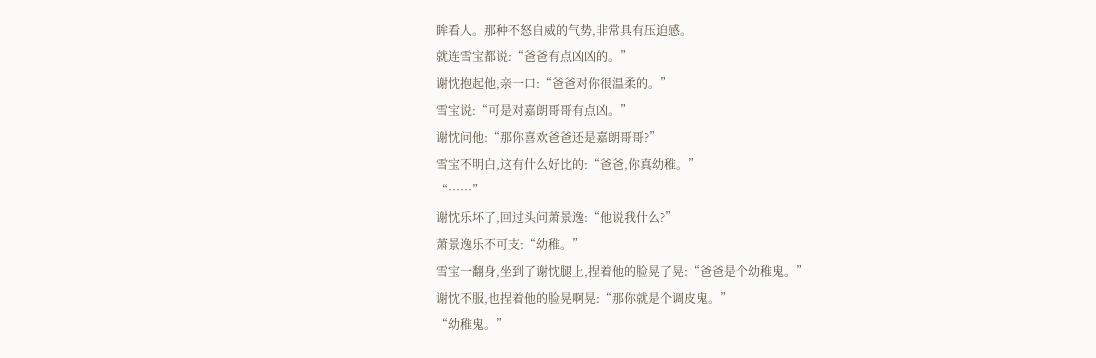眸看人。那种不怒自威的气势,非常具有压迫感。
就连雪宝都说:“爸爸有点凶凶的。”
谢忱抱起他,亲一口:“爸爸对你很温柔的。”
雪宝说:“可是对嘉朗哥哥有点凶。”
谢忱问他:“那你喜欢爸爸还是嘉朗哥哥?”
雪宝不明白,这有什么好比的:“爸爸,你真幼稚。”
“……”
谢忱乐坏了,回过头问萧景逸:“他说我什么?”
萧景逸乐不可支:“幼稚。”
雪宝一翻身,坐到了谢忱腿上,捏着他的脸晃了晃:“爸爸是个幼稚鬼。”
谢忱不服,也捏着他的脸晃啊晃:“那你就是个调皮鬼。”
“幼稚鬼。”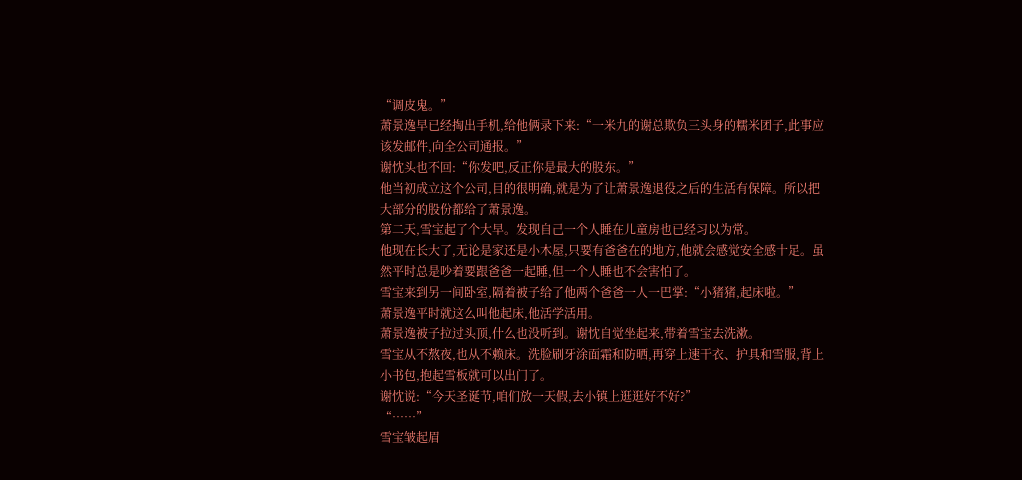“调皮鬼。”
萧景逸早已经掏出手机,给他俩录下来:“一米九的谢总欺负三头身的糯米团子,此事应该发邮件,向全公司通报。”
谢忱头也不回:“你发吧,反正你是最大的股东。”
他当初成立这个公司,目的很明确,就是为了让萧景逸退役之后的生活有保障。所以把大部分的股份都给了萧景逸。
第二天,雪宝起了个大早。发现自己一个人睡在儿童房也已经习以为常。
他现在长大了,无论是家还是小木屋,只要有爸爸在的地方,他就会感觉安全感十足。虽然平时总是吵着要跟爸爸一起睡,但一个人睡也不会害怕了。
雪宝来到另一间卧室,隔着被子给了他两个爸爸一人一巴掌:“小猪猪,起床啦。”
萧景逸平时就这么叫他起床,他活学活用。
萧景逸被子拉过头顶,什么也没听到。谢忱自觉坐起来,带着雪宝去洗漱。
雪宝从不熬夜,也从不赖床。洗脸刷牙涂面霜和防晒,再穿上速干衣、护具和雪服,背上小书包,抱起雪板就可以出门了。
谢忱说:“今天圣诞节,咱们放一天假,去小镇上逛逛好不好?”
“……”
雪宝皱起眉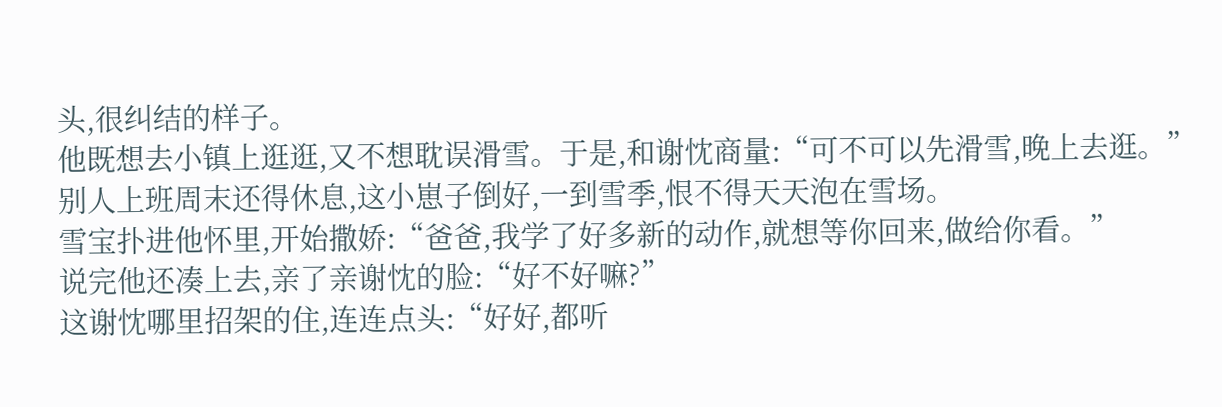头,很纠结的样子。
他既想去小镇上逛逛,又不想耽误滑雪。于是,和谢忱商量:“可不可以先滑雪,晚上去逛。”
别人上班周末还得休息,这小崽子倒好,一到雪季,恨不得天天泡在雪场。
雪宝扑进他怀里,开始撒娇:“爸爸,我学了好多新的动作,就想等你回来,做给你看。”
说完他还凑上去,亲了亲谢忱的脸:“好不好嘛?”
这谢忱哪里招架的住,连连点头:“好好,都听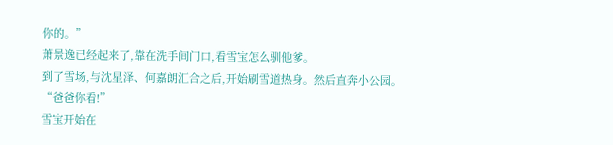你的。”
萧景逸已经起来了,靠在洗手间门口,看雪宝怎么驯他爹。
到了雪场,与沈星泽、何嘉朗汇合之后,开始刷雪道热身。然后直奔小公园。
“爸爸你看!”
雪宝开始在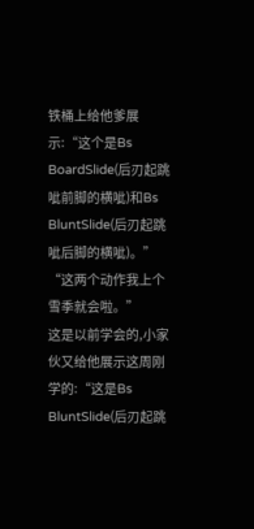铁桶上给他爹展示:“这个是Bs BoardSlide(后刃起跳呲前脚的横呲)和Bs BluntSlide(后刃起跳呲后脚的横呲)。”
“这两个动作我上个雪季就会啦。”
这是以前学会的,小家伙又给他展示这周刚学的:“这是Bs BluntSlide(后刃起跳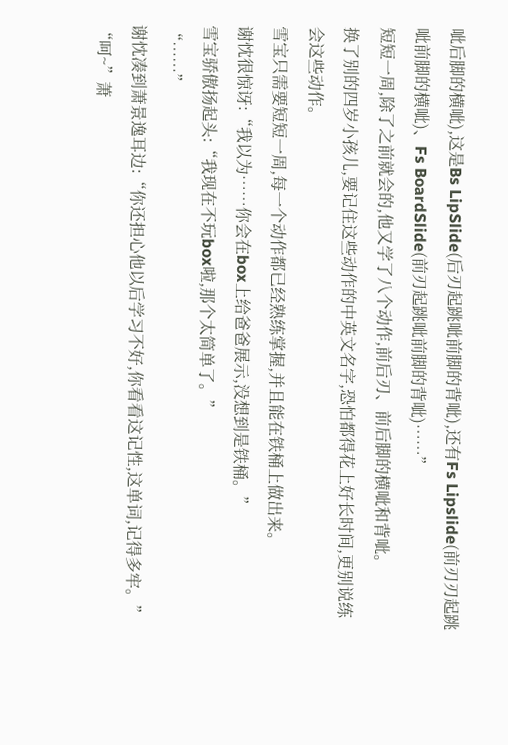呲后脚的横呲),这是Bs LipSlide(后刃起跳呲前脚的背呲),还有Fs Lipslide(前刃刃起跳呲前脚的横呲)、Fs BoardSlide(前刃起跳呲前脚的背呲)……”
短短一周,除了之前就会的,他又学了八个动作,前后刃、前后脚的横呲和背呲。
换了别的四岁小孩儿,要记住这些动作的中英文名字,恐怕都得花上好长时间,更别说练会这些动作。
雪宝只需要短短一周,每一个动作都已经熟练掌握,并且能在铁桶上做出来。
谢忱很惊讶:“我以为……你会在box上给爸爸展示,没想到是铁桶。”
雪宝骄傲扬起头:“我现在不玩box啦,那个太简单了。”
“……”
谢忱凑到萧景逸耳边:“你还担心他以后学习不好,你看看这记性,这单词,记得多牢。”
“呵~”萧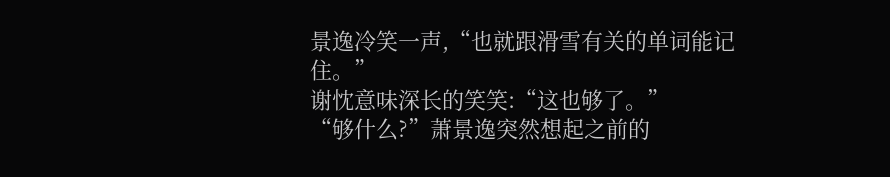景逸冷笑一声,“也就跟滑雪有关的单词能记住。”
谢忱意味深长的笑笑:“这也够了。”
“够什么?”萧景逸突然想起之前的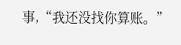事,“我还没找你算账。”